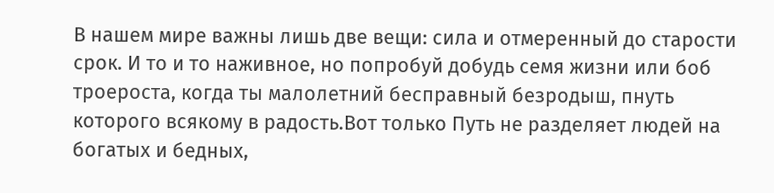В нашем мире важны лишь две вещи: сила и отмеренный до старости срок. И то и то наживное, но попробуй добудь семя жизни или боб троероста, когда ты малолетний бесправный безродыш, пнуть которого всякому в радость.Вот только Путь не разделяет людей на богатых и бедных,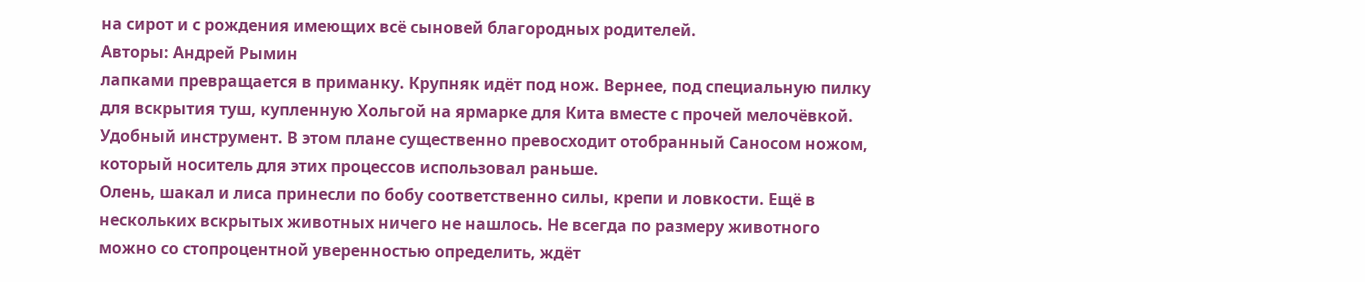на сирот и с рождения имеющих всё сыновей благородных родителей.
Авторы: Андрей Рымин
лапками превращается в приманку. Крупняк идёт под нож. Вернее, под специальную пилку для вскрытия туш, купленную Хольгой на ярмарке для Кита вместе с прочей мелочёвкой. Удобный инструмент. В этом плане существенно превосходит отобранный Саносом ножом, который носитель для этих процессов использовал раньше.
Олень, шакал и лиса принесли по бобу соответственно силы, крепи и ловкости. Ещё в нескольких вскрытых животных ничего не нашлось. Не всегда по размеру животного можно со стопроцентной уверенностью определить, ждёт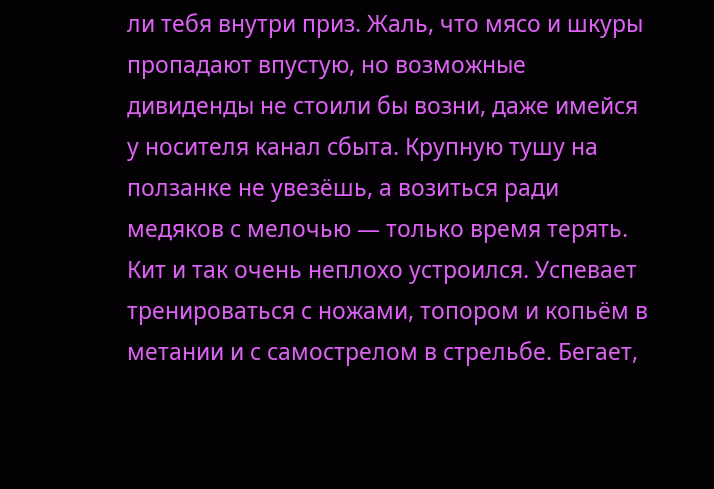ли тебя внутри приз. Жаль, что мясо и шкуры пропадают впустую, но возможные дивиденды не стоили бы возни, даже имейся у носителя канал сбыта. Крупную тушу на ползанке не увезёшь, а возиться ради медяков с мелочью — только время терять.
Кит и так очень неплохо устроился. Успевает тренироваться с ножами, топором и копьём в метании и с самострелом в стрельбе. Бегает,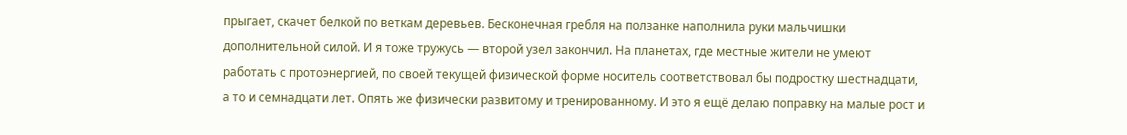прыгает, скачет белкой по веткам деревьев. Бесконечная гребля на ползанке наполнила руки мальчишки дополнительной силой. И я тоже тружусь — второй узел закончил. На планетах, где местные жители не умеют работать с протоэнергией, по своей текущей физической форме носитель соответствовал бы подростку шестнадцати, а то и семнадцати лет. Опять же физически развитому и тренированному. И это я ещё делаю поправку на малые рост и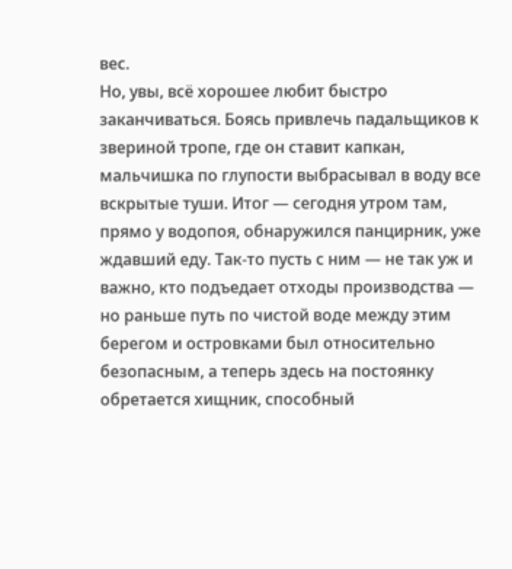вес.
Но, увы, всё хорошее любит быстро заканчиваться. Боясь привлечь падальщиков к звериной тропе, где он ставит капкан, мальчишка по глупости выбрасывал в воду все вскрытые туши. Итог — сегодня утром там, прямо у водопоя, обнаружился панцирник, уже ждавший еду. Так-то пусть с ним — не так уж и важно, кто подъедает отходы производства — но раньше путь по чистой воде между этим берегом и островками был относительно безопасным, а теперь здесь на постоянку обретается хищник, способный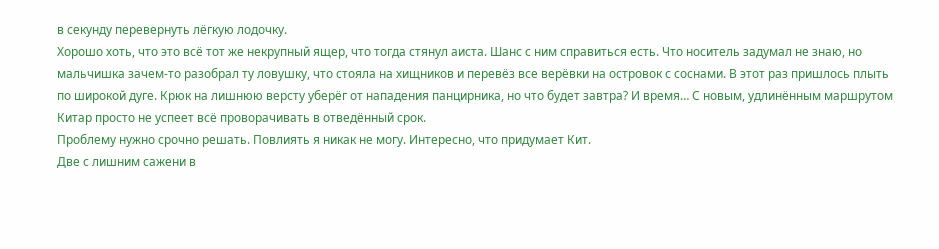в секунду перевернуть лёгкую лодочку.
Хорошо хоть, что это всё тот же некрупный ящер, что тогда стянул аиста. Шанс с ним справиться есть. Что носитель задумал не знаю, но мальчишка зачем-то разобрал ту ловушку, что стояла на хищников и перевёз все верёвки на островок с соснами. В этот раз пришлось плыть по широкой дуге. Крюк на лишнюю версту уберёг от нападения панцирника, но что будет завтра? И время… С новым, удлинённым маршрутом Китар просто не успеет всё проворачивать в отведённый срок.
Проблему нужно срочно решать. Повлиять я никак не могу. Интересно, что придумает Кит.
Две с лишним сажени в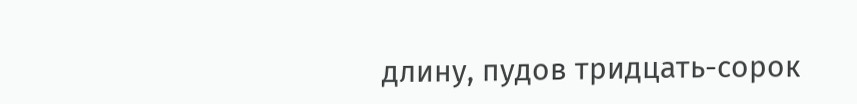длину, пудов тридцать-сорок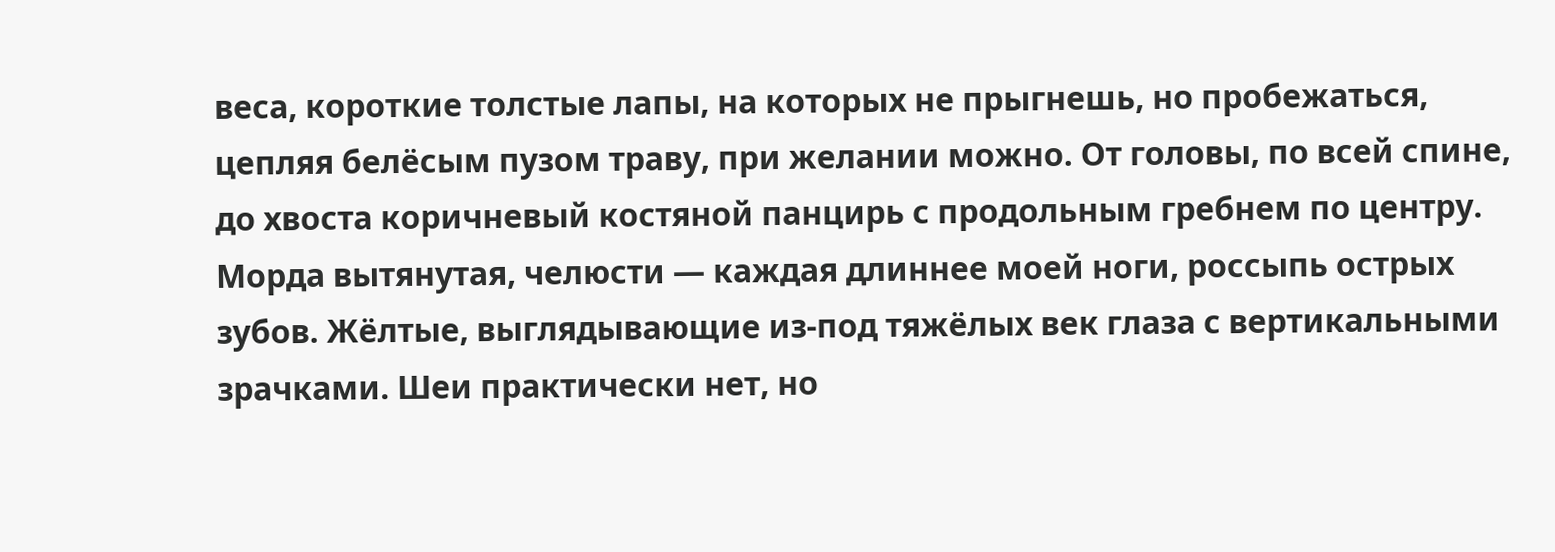веса, короткие толстые лапы, на которых не прыгнешь, но пробежаться, цепляя белёсым пузом траву, при желании можно. От головы, по всей спине, до хвоста коричневый костяной панцирь с продольным гребнем по центру. Морда вытянутая, челюсти — каждая длиннее моей ноги, россыпь острых зубов. Жёлтые, выглядывающие из-под тяжёлых век глаза с вертикальными зрачками. Шеи практически нет, но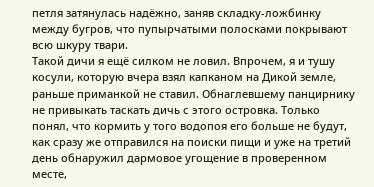петля затянулась надёжно, заняв складку-ложбинку между бугров, что пупырчатыми полосками покрывают всю шкуру твари.
Такой дичи я ещё силком не ловил. Впрочем, я и тушу косули, которую вчера взял капканом на Дикой земле, раньше приманкой не ставил. Обнаглевшему панцирнику не привыкать таскать дичь с этого островка. Только понял, что кормить у того водопоя его больше не будут, как сразу же отправился на поиски пищи и уже на третий день обнаружил дармовое угощение в проверенном месте,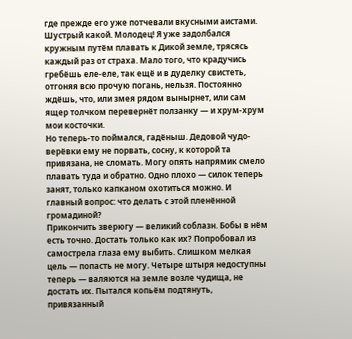где прежде его уже потчевали вкусными аистами.
Шустрый какой. Молодец! Я уже задолбался кружным путём плавать к Дикой земле, трясясь каждый раз от страха. Мало того, что крадучись гребёшь еле-еле, так ещё и в дуделку свистеть, отгоняя всю прочую погань, нельзя. Постоянно ждёшь, что, или змея рядом вынырнет, или сам ящер толчком перевернёт ползанку — и хрум-хрум мои косточки.
Но теперь-то поймался, гадёныш. Дедовой чудо-верёвки ему не порвать, сосну, к которой та привязана, не сломать. Могу опять напрямик смело плавать туда и обратно. Одно плохо — силок теперь занят, только капканом охотиться можно. И главный вопрос: что делать с этой пленённой громадиной?
Прикончить зверюгу — великий соблазн. Бобы в нём есть точно. Достать только как их? Попробовал из самострела глаза ему выбить. Слишком мелкая цель — попасть не могу. Четыре штыря недоступны теперь — валяются на земле возле чудища, не достать их. Пытался копьём подтянуть, привязанный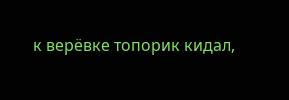к верёвке топорик кидал,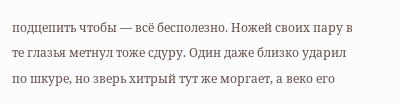подцепить чтобы — всё бесполезно. Ножей своих пару в те глазья метнул тоже сдуру. Один даже близко ударил по шкуре, но зверь хитрый тут же моргает, а веко его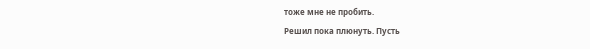тоже мне не пробить.
Решил пока плюнуть. Пусть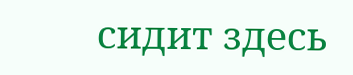сидит здесь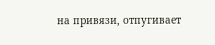на привязи, отпугивает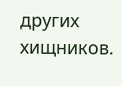других хищников.